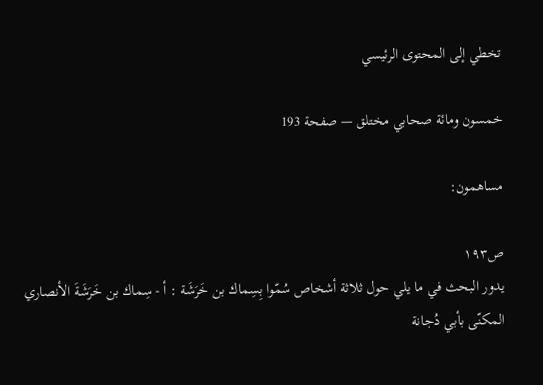تخطي إلى المحتوى الرئيسي

خمسون ومائة صحابي مختلق — صفحة 193

مساهمون:

ص١٩٣
يدور البحث في ما يلي حول ثلاثة أشخاص سُمّوا بِسِماك بن خَرَشَة : أ - سِماك بن خَرَشَةَ الأنصاري المكنّى بأبي دُجانة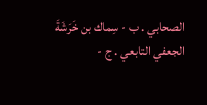الصحابي . ب - سِماك بن خَرَشَةَ الجعفي التابعي . ج -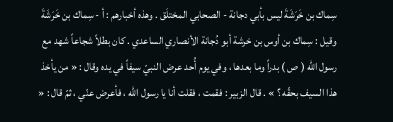سِماك بن خَرَشَةَ ليس بأبي دجانة - الصحابي المختلَق . وهذه أخبارهم : أ - سِماك بن خَرَشَةَ وقيل : سِماك بن أوس بن خرشة أبو دُجانة الأنصاري الساعدي . كان بطلاً شجاعاً شهد مع رسول الله ( ص ) بدراً وما بعدها ، وفي يوم أُحد عرض النبيّ سيفاً في يده وقال : « من يأخذ هذا السيف بحقّه ؟ » . قال الزبير : فقمت ، فقلت أنا يا رسول الله ، فأعرض عنّي ، ثمّ قال : «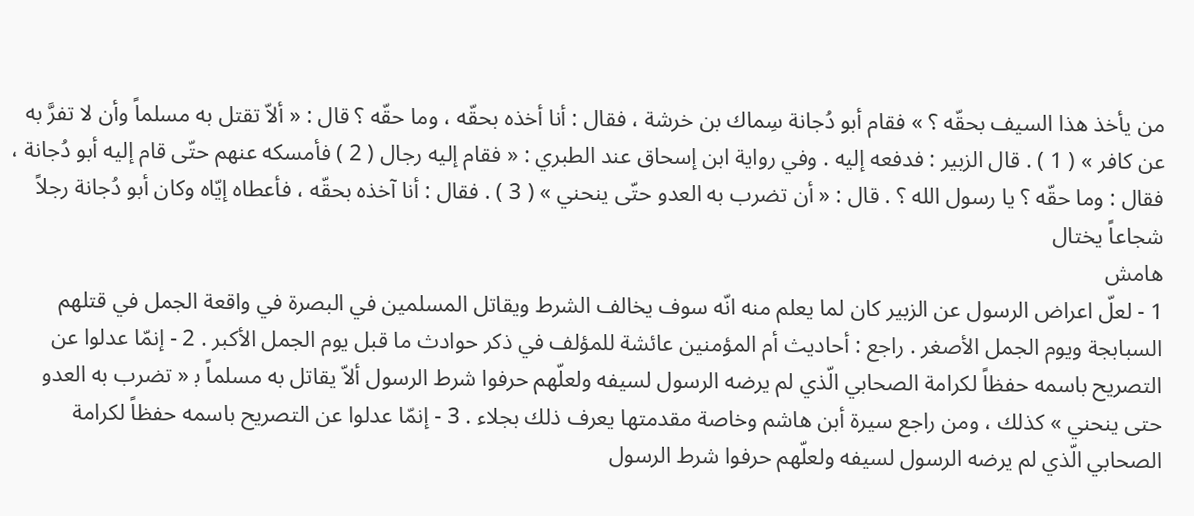من يأخذ هذا السيف بحقّه ؟ » فقام أبو دُجانة سِماك بن خرشة ، فقال : أنا أخذه بحقّه ، وما حقّه ؟ قال : « ألاّ تقتل به مسلماً وأن لا تفرَّ به عن كافر » ( 1 ) . قال الزبير : فدفعه إليه . وفي رواية ابن إسحاق عند الطبري : « فقام إليه رجال ( 2 ) فأمسكه عنهم حتّى قام إليه أبو دُجانة ، فقال : وما حقّه ؟ يا رسول الله ؟ . قال : « أن تضرب به العدو حتّى ينحني » ( 3 ) . فقال : أنا آخذه بحقّه ، فأعطاه إيّاه وكان أبو دُجانة رجلاً شجاعاً يختال
هامش
1 - لعلّ اعراض الرسول عن الزبير كان لما يعلم منه انّه سوف يخالف الشرط ويقاتل المسلمين في البصرة في واقعة الجمل في قتلهم السبابجة ويوم الجمل الأصغر . راجع : أحاديث أم المؤمنين عائشة للمؤلف في ذكر حوادث ما قبل يوم الجمل الأكبر . 2 - إنمّا عدلوا عن التصريح باسمه حفظاً لكرامة الصحابي الّذي لم يرضه الرسول لسيفه ولعلّهم حرفوا شرط الرسول ألاّ يقاتل به مسلماً ب‍ « تضرب به العدو حتى ينحني » كذلك ، ومن راجع سيرة أبن هاشم وخاصة مقدمتها يعرف ذلك بجلاء . 3 - إنمّا عدلوا عن التصريح باسمه حفظاً لكرامة الصحابي الّذي لم يرضه الرسول لسيفه ولعلّهم حرفوا شرط الرسول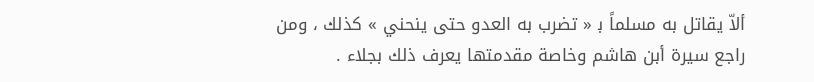ألاّ يقاتل به مسلماً ب‍ « تضرب به العدو حتى ينحني » كذلك ، ومن راجع سيرة أبن هاشم وخاصة مقدمتها يعرف ذلك بجلاء .